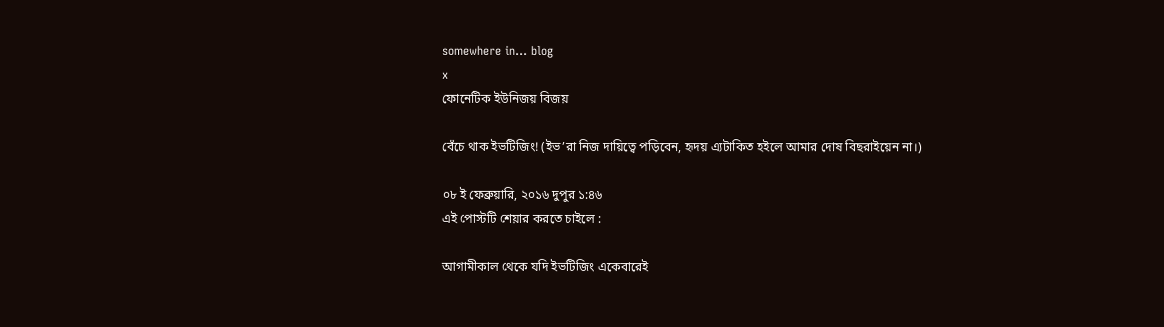somewhere in... blog
x
ফোনেটিক ইউনিজয় বিজয়

বেঁচে থাক ইভটিজিং! (ইভ’রা নিজ দায়িত্বে পড়িবেন, হৃদয় এ্যটাকিত হইলে আমার দোষ বিছরাইয়েন না।)

০৮ ই ফেব্রুয়ারি, ২০১৬ দুপুর ১:৪৬
এই পোস্টটি শেয়ার করতে চাইলে :

আগামীকাল থেকে যদি ইভটিজিং একেবারেই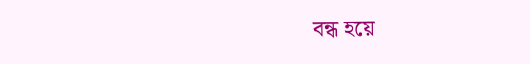বন্ধ হয়ে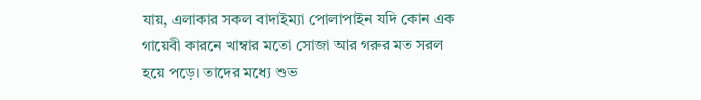যায়, এলাকার সকল বাদাইম্যা পোলাপাইন যদি কোন এক গায়েবী কারনে খাম্বার মতো সোজা আর গরুর মত সরল হয়ে পড়ে। তাদের মধ্যে শুভ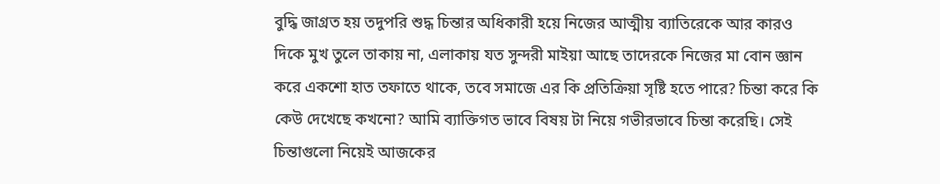বুদ্ধি জাগ্রত হয় তদুপরি শুদ্ধ চিন্তার অধিকারী হয়ে নিজের আত্মীয় ব্যাতিরেকে আর কারও দিকে মুখ তুলে তাকায় না, এলাকায় যত সুন্দরী মাইয়া আছে তাদেরকে নিজের মা বোন জ্ঞান করে একশো হাত তফাতে থাকে, তবে সমাজে এর কি প্রতিক্রিয়া সৃষ্টি হতে পারে? চিন্তা করে কি কেউ দেখেছে কখনো? আমি ব্যাক্তিগত ভাবে বিষয় টা নিয়ে গভীরভাবে চিন্তা করেছি। সেই চিন্তাগুলো নিয়েই আজকের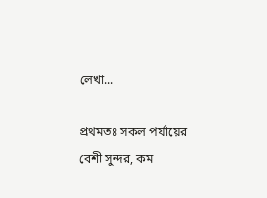লেখা...

প্রথমতঃ সকল পর্যায়ের বেশী সুন্দর, কম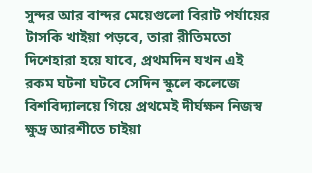সুন্দর আর বান্দর মেয়েগুলো বিরাট পর্যায়ের টাসকি খাইয়া পড়বে, তারা রীতিমতো দিশেহারা হয়ে যাবে, প্রথমদিন যখন এই রকম ঘটনা ঘটবে সেদিন স্কুলে কলেজে বিশবিদ্যালয়ে গিয়ে প্রথমেই দীর্ঘক্ষন নিজস্ব ক্ষুদ্র আরশীতে চাইয়া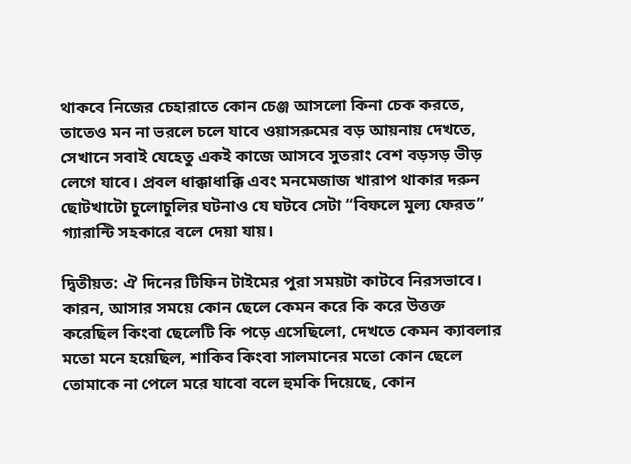থাকবে নিজের চেহারাতে কোন চেঞ্জ আসলো কিনা চেক করতে, তাতেও মন না ভরলে চলে যাবে ওয়াসরুমের বড় আয়নায় দেখতে, সেখানে সবাই যেহেতু একই কাজে আসবে সুতরাং বেশ বড়সড় ভীড় লেগে যাবে। প্রবল ধাক্কাধাক্কি এবং মনমেজাজ খারাপ থাকার দরুন ছোটখাটো চুলোচুলির ঘটনাও যে ঘটবে সেটা “বিফলে মুল্য ফেরত” গ্যারান্টি সহকারে বলে দেয়া যায়।

দ্বিতীয়ত: ঐ দিনের টিফিন টাইমের পুরা সময়টা কাটবে নিরসভাবে। কারন, আসার সময়ে কোন ছেলে কেমন করে কি করে উত্তক্ত করেছিল কিংবা ছেলেটি কি পড়ে এসেছিলো, দেখতে কেমন ক্যাবলার মতো মনে হয়েছিল, শাকিব কিংবা সালমানের মতো কোন ছেলে তোমাকে না পেলে মরে যাবো বলে হুমকি দিয়েছে, কোন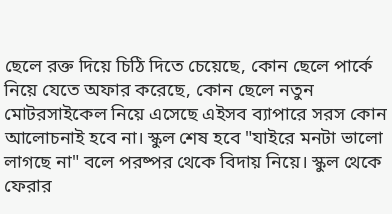ছেলে রক্ত দিয়ে চিঠি দিতে চেয়েছে, কোন ছেলে পার্কে নিয়ে যেতে অফার করেছে, কোন ছেলে নতুন মোটরসাইকেল নিয়ে এসেছে এইসব ব্যাপারে সরস কোন আলোচনাই হবে না। স্কুল শেষ হবে "যাইরে মনটা ভালো লাগছে না" বলে পরষ্পর থেকে বিদায় নিয়ে। স্কুল থেকে ফেরার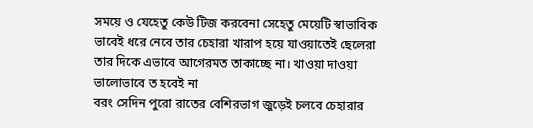সময়ে ও যেহেতু কেউ টিজ করবেনা সেহেতু মেয়েটি স্বাভাবিক ভাবেই ধরে নেবে তার চেহারা খারাপ হয়ে যাওয়াতেই ছেলেরা তার দিকে এভাবে আগেরমত তাকাচ্ছে না। খাওয়া দাওয়া ভালোভাবে ত হবেই না
বরং সেদিন পুরো রাতের বেশিরভাগ জুড়েই চলবে চেহারার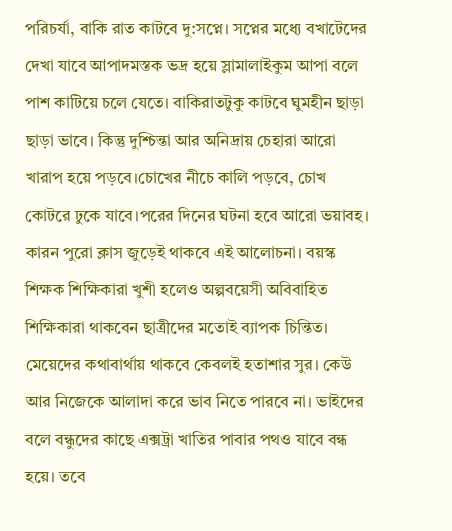পরিচর্যা, বাকি রাত কাটবে দু:সপ্নে। সপ্নের মধ্যে বখাটেদের দেখা যাবে আপাদমস্তক ভদ্র হয়ে স্লামালাইকুম আপা বলে পাশ কাটিয়ে চলে যেতে। বাকিরাতটুকু কাটবে ঘুমহীন ছাড়া ছাড়া ভাবে। কিন্তু দুশ্চিন্তা আর অনিদ্রায় চেহারা আরো খারাপ হয়ে পড়বে।চোখের নীচে কালি পড়বে, চোখ কোটরে ঢুকে যাবে।পরের দিনের ঘটনা হবে আরো ভয়াবহ। কারন পুরো ক্লাস জুড়েই থাকবে এই আলোচনা। বয়স্ক শিক্ষক শিক্ষিকারা খুশী হলেও অল্পবয়েসী অবিবাহিত শিক্ষিকারা থাকবেন ছাত্রীদের মতোই ব্যাপক চিন্তিত। মেয়েদের কথাবার্থায় থাকবে কেবলই হতাশার সুর। কেউ আর নিজেকে আলাদা করে ভাব নিতে পারবে না। ভাইদের বলে বন্ধুদের কাছে এক্সট্রা খাতির পাবার পথও যাবে বন্ধ হয়ে। তবে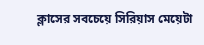ক্লাসের সবচেয়ে সিরিয়াস মেয়েটা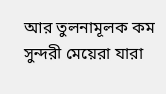আর তুলনামূলক কম সুন্দরী মেয়েরা যারা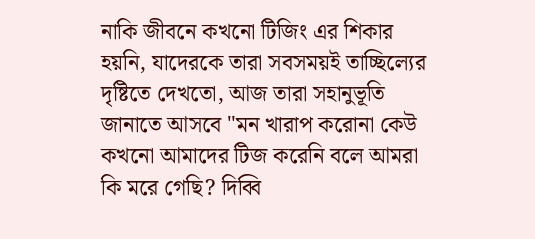নাকি জীবনে কখনো টিজিং এর শিকার হয়নি, যাদেরকে তারা সবসময়ই তাচ্ছিল্যের দৃষ্টিতে দেখতো, আজ তারা সহানুভূতি জানাতে আসবে "মন খারাপ করোনা কেউ কখনো আমাদের টিজ করেনি বলে আমরা কি মরে গেছি? দিব্বি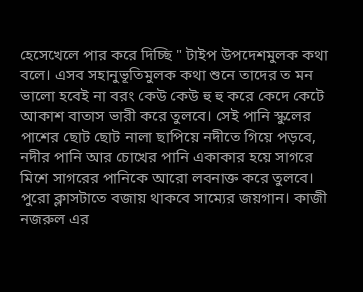হেসেখেলে পার করে দিচ্ছি " টাইপ উপদেশমুলক কথা বলে। এসব সহানুভূতিমুলক কথা শুনে তাদের ত মন ভালো হবেই না বরং কেউ কেউ হু হু করে কেদে কেটে আকাশ বাতাস ভারী করে তুলবে। সেই পানি স্কুলের পাশের ছোট ছোট নালা ছাপিয়ে নদীতে গিয়ে পড়বে, নদীর পানি আর চোখের পানি একাকার হয়ে সাগরে মিশে সাগরের পানিকে আরো লবনাক্ত করে তুলবে। পুরো ক্লাসটাতে বজায় থাকবে সাম্যের জয়গান। কাজী নজরুল এর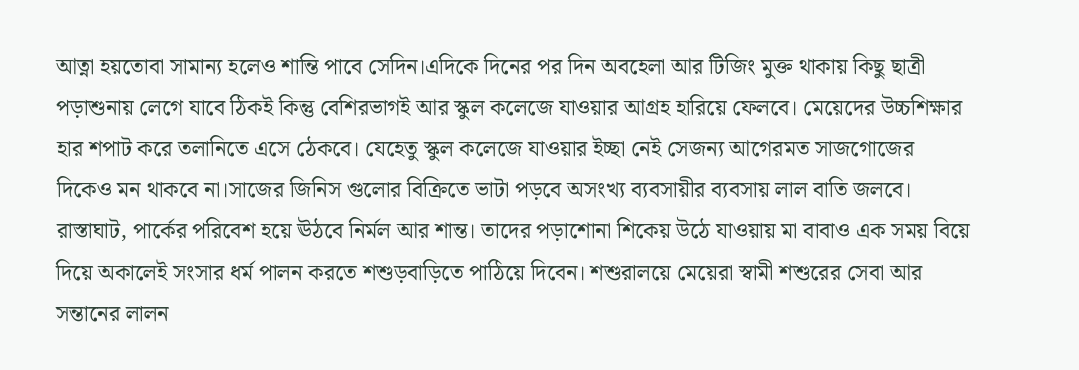আত্না হয়তোবা সামান্য হলেও শান্তি পাবে সেদিন।এদিকে দিনের পর দিন অবহেলা আর টিজিং মুক্ত থাকায় কিছু ছাত্রী পড়াশুনায় লেগে যাবে ঠিকই কিন্তু বেশিরভাগই আর স্কুল কলেজে যাওয়ার আগ্রহ হারিয়ে ফেলবে। মেয়েদের উচ্চশিক্ষার হার শপাট করে তলানিতে এসে ঠেকবে। যেহেতু স্কুল কলেজে যাওয়ার ইচ্ছা নেই সেজন্য আগেরমত সাজগোজের দিকেও মন থাকবে না।সাজের জিনিস গুলোর বিক্রিতে ভাটা পড়বে অসংখ্য ব্যবসায়ীর ব্যবসায় লাল বাতি জলবে। রাস্তাঘাট, পার্কের পরিবেশ হয়ে ঊঠবে নির্মল আর শান্ত। তাদের পড়াশোনা শিকেয় উঠে যাওয়ায় মা বাবাও এক সময় বিয়ে দিয়ে অকালেই সংসার ধর্ম পালন করতে শশুড়বাড়িতে পাঠিয়ে দিবেন। শশুরালয়ে মেয়েরা স্বামী শশুরের সেবা আর সন্তানের লালন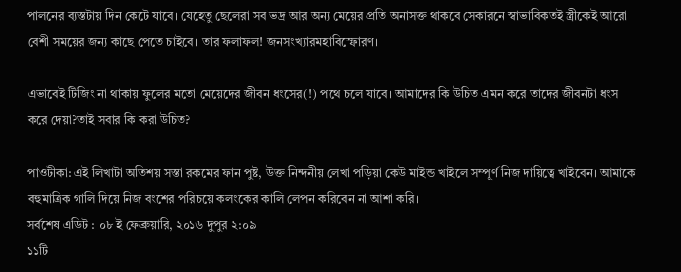পালনের ব্যস্তটায় দিন কেটে যাবে। যেহেতু ছেলেরা সব ভদ্র আর অন্য মেয়ের প্রতি অনাসক্ত থাকবে সেকারনে স্বাভাবিকতই স্ত্রীকেই আরো বেশী সময়ের জন্য কাছে পেতে চাইবে। তার ফলাফল! জনসংখ্যারমহাবিস্ফোরণ।

এভাবেই টিজিং না থাকায় ফুলের মতো মেয়েদের জীবন ধংসের(!) পথে চলে যাবে। আমাদের কি উচিত এমন করে তাদের জীবনটা ধংস করে দেয়া?তাই সবার কি করা উচিত?

পাওটীকা: এই লিখাটা অতিশয় সস্তা রকমের ফান পুষ্ট, উক্ত নিন্দনীয় লেখা পড়িয়া কেউ মাইন্ড খাইলে সম্পূর্ণ নিজ দায়িত্বে খাইবেন। আমাকে বহুমাত্রিক গালি দিয়ে নিজ বংশের পরিচয়ে কলংকের কালি লেপন করিবেন না আশা করি।
সর্বশেষ এডিট : ০৮ ই ফেব্রুয়ারি, ২০১৬ দুপুর ২:০৯
১১টি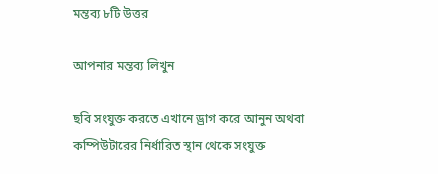মন্তব্য ৮টি উত্তর

আপনার মন্তব্য লিখুন

ছবি সংযুক্ত করতে এখানে ড্রাগ করে আনুন অথবা কম্পিউটারের নির্ধারিত স্থান থেকে সংযুক্ত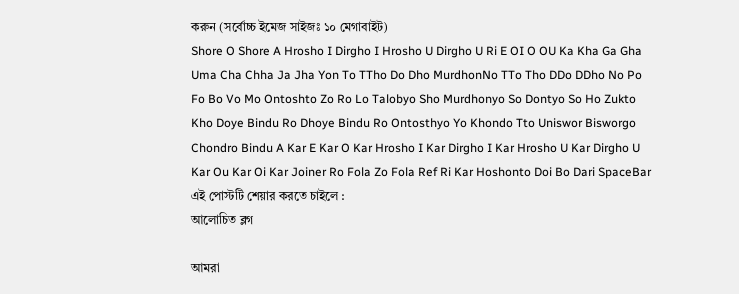করুন (সর্বোচ্চ ইমেজ সাইজঃ ১০ মেগাবাইট)
Shore O Shore A Hrosho I Dirgho I Hrosho U Dirgho U Ri E OI O OU Ka Kha Ga Gha Uma Cha Chha Ja Jha Yon To TTho Do Dho MurdhonNo TTo Tho DDo DDho No Po Fo Bo Vo Mo Ontoshto Zo Ro Lo Talobyo Sho Murdhonyo So Dontyo So Ho Zukto Kho Doye Bindu Ro Dhoye Bindu Ro Ontosthyo Yo Khondo Tto Uniswor Bisworgo Chondro Bindu A Kar E Kar O Kar Hrosho I Kar Dirgho I Kar Hrosho U Kar Dirgho U Kar Ou Kar Oi Kar Joiner Ro Fola Zo Fola Ref Ri Kar Hoshonto Doi Bo Dari SpaceBar
এই পোস্টটি শেয়ার করতে চাইলে :
আলোচিত ব্লগ

আমরা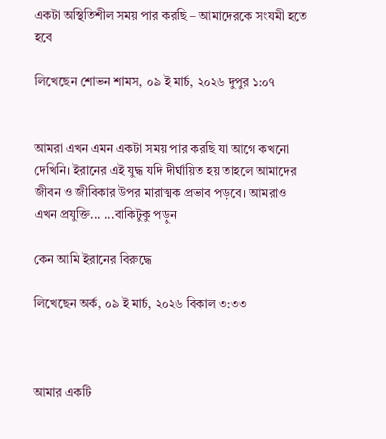একটা অস্থিতিশীল সময় পার করছি – আমাদেরকে সংযমী হতে হবে

লিখেছেন শোভন শামস, ০৯ ই মার্চ, ২০২৬ দুপুর ১:০৭


আমরা এখন এমন একটা সময় পার করছি যা আগে কখনো দেখিনি। ইরানের এই যুদ্ধ যদি দীর্ঘায়িত হয় তাহলে আমাদের জীবন ও জীবিকার উপর মারাত্মক প্রভাব পড়বে। আমরাও এখন প্রযুক্তি... ...বাকিটুকু পড়ুন

কেন আমি ইরানের বিরুদ্ধে

লিখেছেন অর্ক, ০৯ ই মার্চ, ২০২৬ বিকাল ৩:৩৩



আমার একটি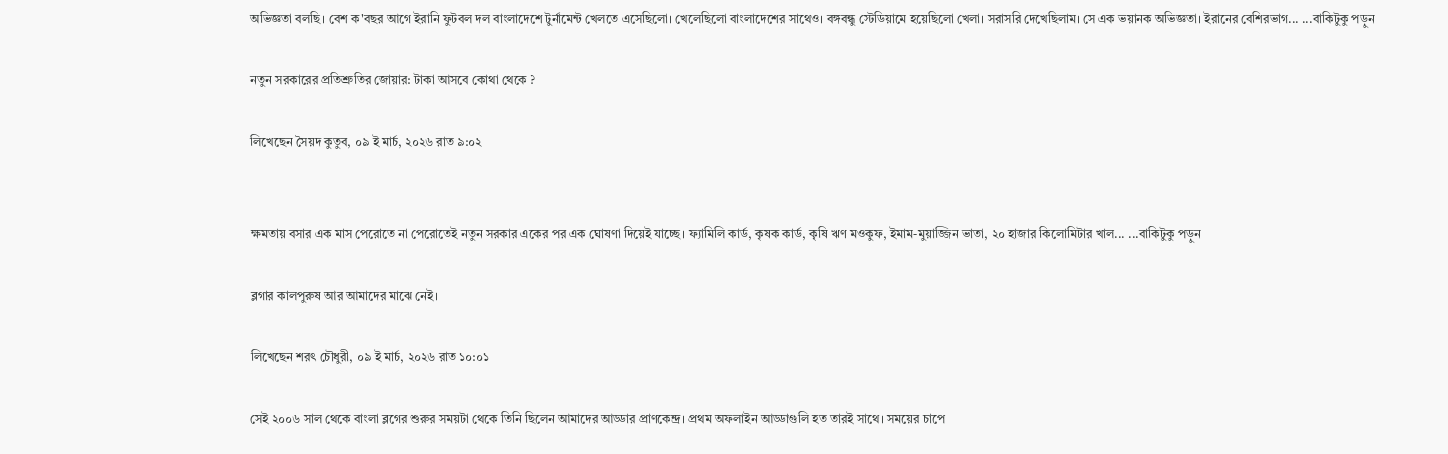অভিজ্ঞতা বলছি। বেশ ক'বছর আগে ইরানি ফুটবল দল বাংলাদেশে টুর্নামেন্ট খেলতে এসেছিলো। খেলেছিলো বাংলাদেশের সাথেও। বঙ্গবন্ধু স্টেডিয়ামে হয়েছিলো খেলা। সরাসরি দেখেছিলাম। সে এক ভয়ানক অভিজ্ঞতা। ইরানের বেশিরভাগ... ...বাকিটুকু পড়ুন

নতুন সরকারের প্রতিশ্রুতির জোয়ার: টাকা আসবে কোথা থেকে ?

লিখেছেন সৈয়দ কুতুব, ০৯ ই মার্চ, ২০২৬ রাত ৯:০২


ক্ষমতায় বসার এক মাস পেরোতে না পেরোতেই নতুন সরকার একের পর এক ঘোষণা দিয়েই যাচ্ছে। ফ্যামিলি কার্ড, কৃষক কার্ড, কৃষি ঋণ মওকুফ, ইমাম-মুয়াজ্জিন ভাতা, ২০ হাজার কিলোমিটার খাল... ...বাকিটুকু পড়ুন

ব্লগার কালপুরুষ আর আমাদের মাঝে নেই।

লিখেছেন শরৎ চৌধুরী, ০৯ ই মার্চ, ২০২৬ রাত ১০:০১

সেই ২০০৬ সাল থেকে বাংলা ব্লগের শুরুর সময়টা থেকে তিনি ছিলেন আমাদের আড্ডার প্রাণকেন্দ্র। প্রথম অফলাইন আড্ডাগুলি হত তারই সাথে। সময়ের চাপে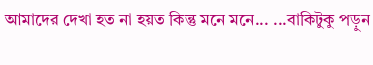আমাদের দেখা হত না হয়ত কিন্তু মনে মনে... ...বাকিটুকু পড়ুন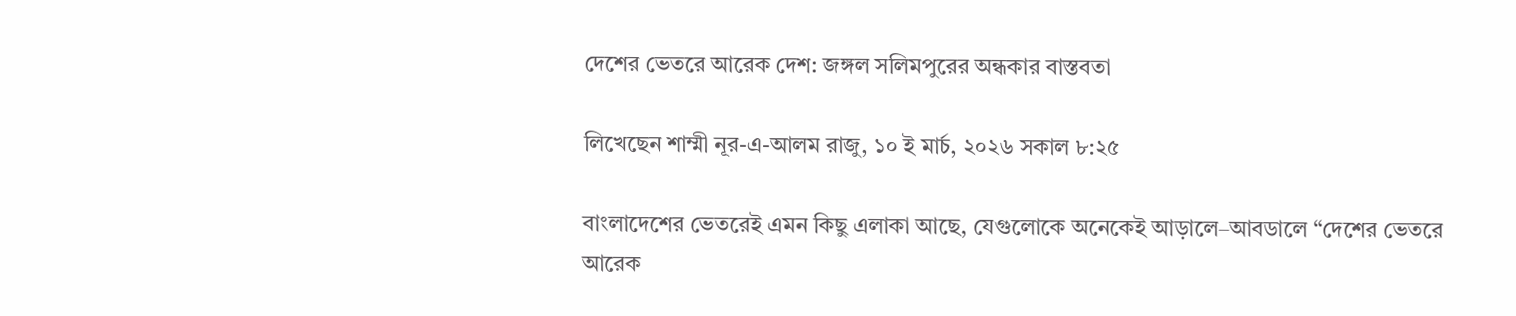দেশের ভেতরে আরেক দেশ: জঙ্গল সলিমপুরের অন্ধকার বাস্তবতা

লিখেছেন শাম্মী নূর-এ-আলম রাজু, ১০ ই মার্চ, ২০২৬ সকাল ৮:২৫

বাংলাদেশের ভেতরেই এমন কিছু এলাকা আছে, যেগুলোকে অনেকেই আড়ালে–আবডালে “দেশের ভেতরে আরেক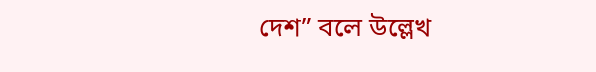দেশ” বলে উল্লেখ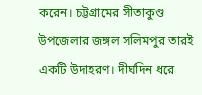করেন। চট্টগ্রামের সীতাকুণ্ড উপজেলার জঙ্গল সলিমপুর তারই একটি উদাহরণ। দীর্ঘদিন ধরে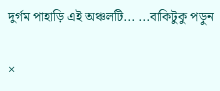দুর্গম পাহাড়ি এই অঞ্চলটি... ...বাকিটুকু পড়ুন

×